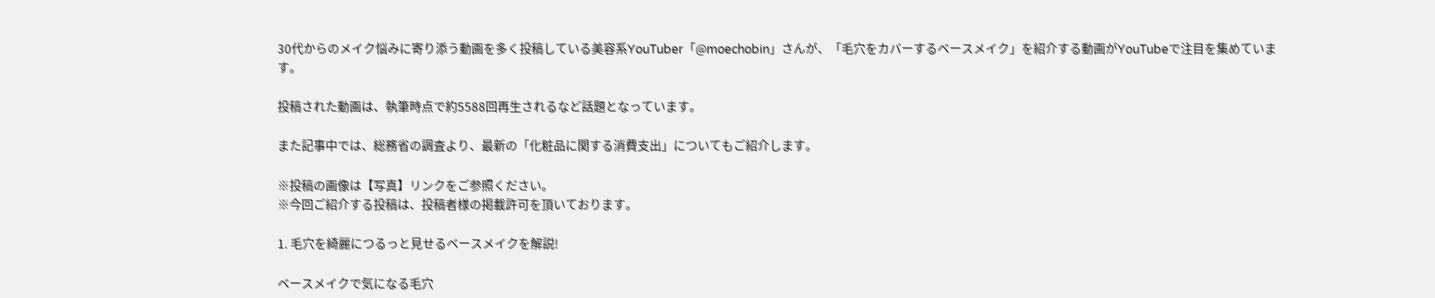30代からのメイク悩みに寄り添う動画を多く投稿している美容系YouTuber「@moechobin」さんが、「毛穴をカバーするベースメイク」を紹介する動画がYouTubeで注目を集めています。

投稿された動画は、執筆時点で約5588回再生されるなど話題となっています。

また記事中では、総務省の調査より、最新の「化粧品に関する消費支出」についてもご紹介します。

※投稿の画像は【写真】リンクをご参照ください。
※今回ご紹介する投稿は、投稿者様の掲載許可を頂いております。

1. 毛穴を綺麗につるっと見せるベースメイクを解説!

ベースメイクで気になる毛穴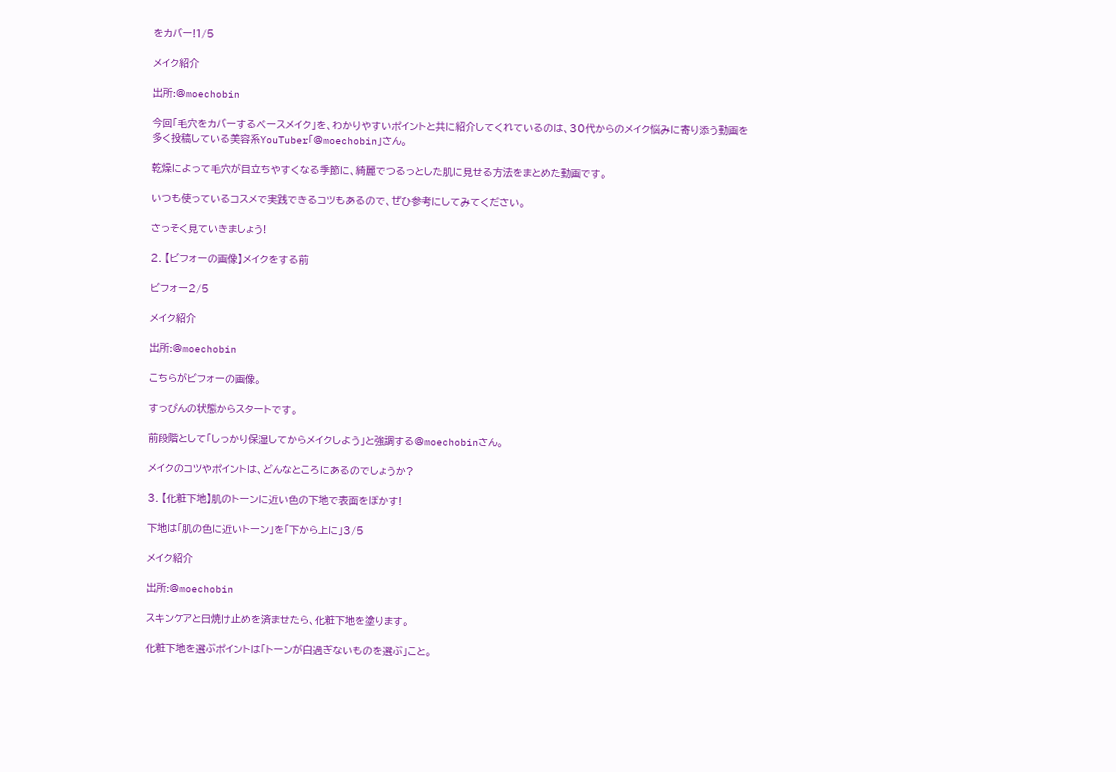をカバー!1/5

メイク紹介

出所:@moechobin

今回「毛穴をカバーするベースメイク」を、わかりやすいポイントと共に紹介してくれているのは、30代からのメイク悩みに寄り添う動画を多く投稿している美容系YouTuber「@moechobin」さん。

乾燥によって毛穴が目立ちやすくなる季節に、綺麗でつるっとした肌に見せる方法をまとめた動画です。

いつも使っているコスメで実践できるコツもあるので、ぜひ参考にしてみてください。

さっそく見ていきましょう!

2. 【ビフォーの画像】メイクをする前

ビフォー2/5

メイク紹介

出所:@moechobin

こちらがビフォーの画像。

すっぴんの状態からスタートです。

前段階として「しっかり保湿してからメイクしよう」と強調する@moechobinさん。

メイクのコツやポイントは、どんなところにあるのでしょうか?

3. 【化粧下地】肌のトーンに近い色の下地で表面をぼかす!

下地は「肌の色に近いトーン」を「下から上に」3/5

メイク紹介

出所:@moechobin

スキンケアと日焼け止めを済ませたら、化粧下地を塗ります。

化粧下地を選ぶポイントは「トーンが白過ぎないものを選ぶ」こと。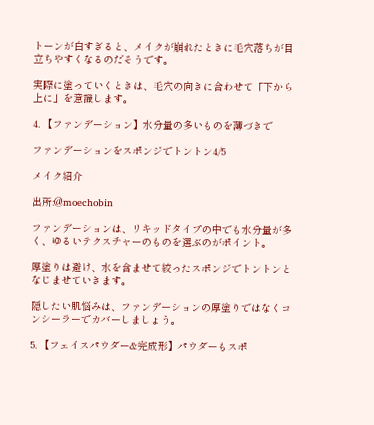トーンが白すぎると、メイクが崩れたときに毛穴落ちが目立ちやすくなるのだそうです。

実際に塗っていくときは、毛穴の向きに合わせて「下から上に」を意識します。

4. 【ファンデーション】水分量の多いものを薄づきで

ファンデーションをスポンジでトントン4/5

メイク紹介

出所:@moechobin

ファンデーションは、リキッドタイプの中でも水分量が多く、ゆるいテクスチャーのものを選ぶのがポイント。

厚塗りは避け、水を含ませて絞ったスポンジでトントンとなじませていきます。

隠したい肌悩みは、ファンデーションの厚塗りではなくコンシーラーでカバーしましょう。

5. 【フェイスパウダー&完成形】パウダーもスポ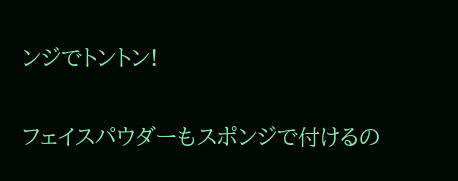ンジでトントン!

フェイスパウダーもスポンジで付けるの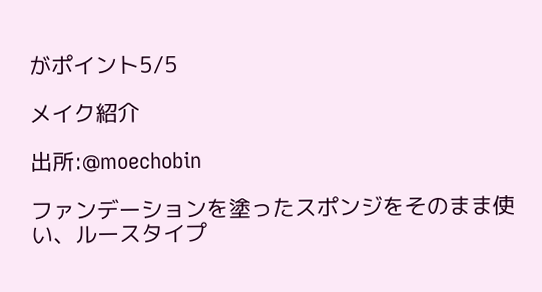がポイント5/5

メイク紹介

出所:@moechobin

ファンデーションを塗ったスポンジをそのまま使い、ルースタイプ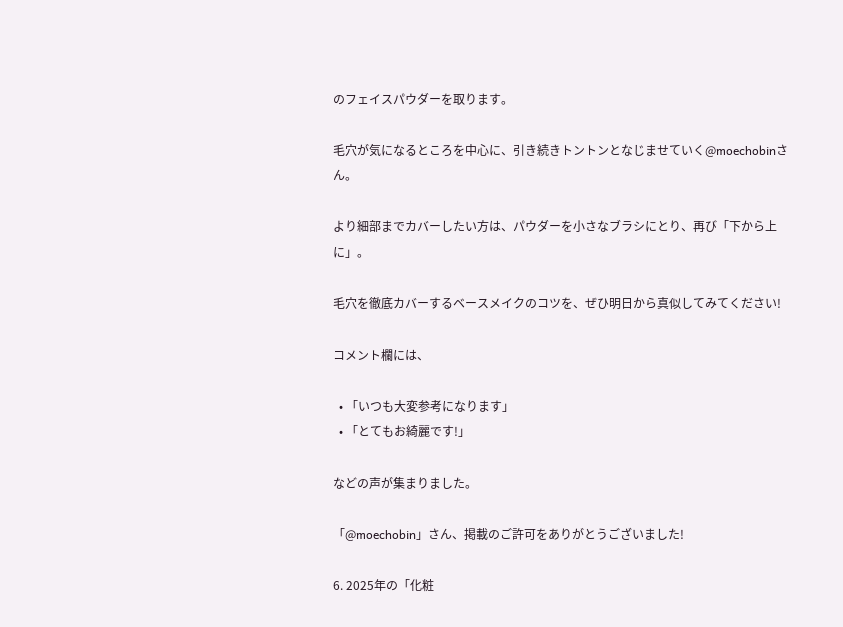のフェイスパウダーを取ります。

毛穴が気になるところを中心に、引き続きトントンとなじませていく@moechobinさん。

より細部までカバーしたい方は、パウダーを小さなブラシにとり、再び「下から上に」。

毛穴を徹底カバーするベースメイクのコツを、ぜひ明日から真似してみてください!

コメント欄には、

  • 「いつも大変参考になります」
  • 「とてもお綺麗です!」

などの声が集まりました。

「@moechobin」さん、掲載のご許可をありがとうございました!

6. 2025年の「化粧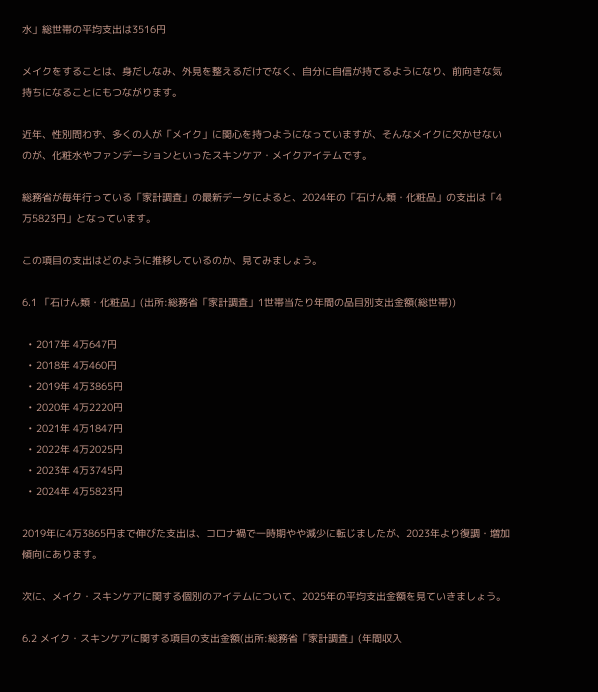水」総世帯の平均支出は3516円

メイクをすることは、身だしなみ、外見を整えるだけでなく、自分に自信が持てるようになり、前向きな気持ちになることにもつながります。

近年、性別問わず、多くの人が「メイク」に関心を持つようになっていますが、そんなメイクに欠かせないのが、化粧水やファンデーションといったスキンケア・メイクアイテムです。

総務省が毎年行っている「家計調査」の最新データによると、2024年の「石けん類・化粧品」の支出は「4万5823円」となっています。

この項目の支出はどのように推移しているのか、見てみましょう。

6.1 「石けん類・化粧品」(出所:総務省「家計調査」1世帯当たり年間の品目別支出金額(総世帯))

  • 2017年 4万647円
  • 2018年 4万460円
  • 2019年 4万3865円
  • 2020年 4万2220円
  • 2021年 4万1847円
  • 2022年 4万2025円
  • 2023年 4万3745円
  • 2024年 4万5823円

2019年に4万3865円まで伸びた支出は、コロナ禍で一時期やや減少に転じましたが、2023年より復調・増加傾向にあります。

次に、メイク・スキンケアに関する個別のアイテムについて、2025年の平均支出金額を見ていきましょう。

6.2 メイク・スキンケアに関する項目の支出金額(出所:総務省「家計調査」(年間収入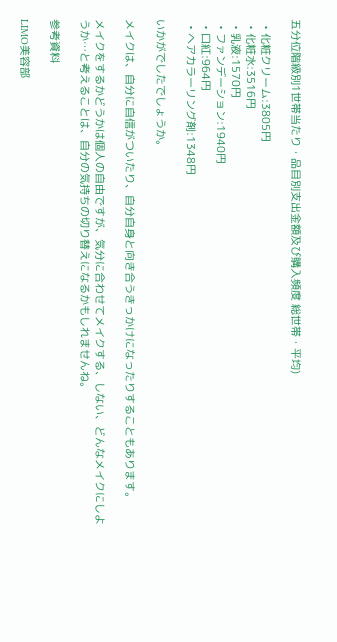五分位階級別1世帯当たり・品目別支出金額及び購入頻度 総世帯・平均)

  • 化粧クリーム:3805円
  • 化粧水:3516円
  • 乳液:1570円
  • ファンデーション:1940円
  • 口紅:964円
  • ヘアカラーリング剤:1348円

いかがでしたでしょうか。

メイクは、自分に自信がついたり、自分自身と向き合うきっかけになったりすることもあります。

メイクをするかどうかは個人の自由ですが、気分に合わせてメイクする、しない、どんなメイクにしようか…と考えることは、自分の気持ちの切り替えになるかもしれませんね。

参考資料

LIMO美容部